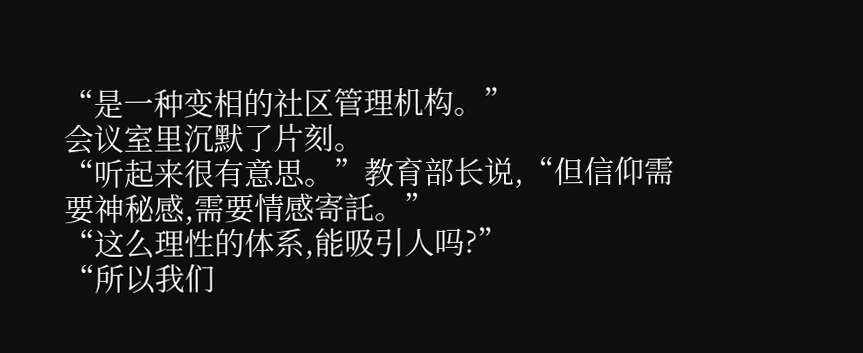“是一种变相的社区管理机构。”
会议室里沉默了片刻。
“听起来很有意思。”教育部长说,“但信仰需要神秘感,需要情感寄託。”
“这么理性的体系,能吸引人吗?”
“所以我们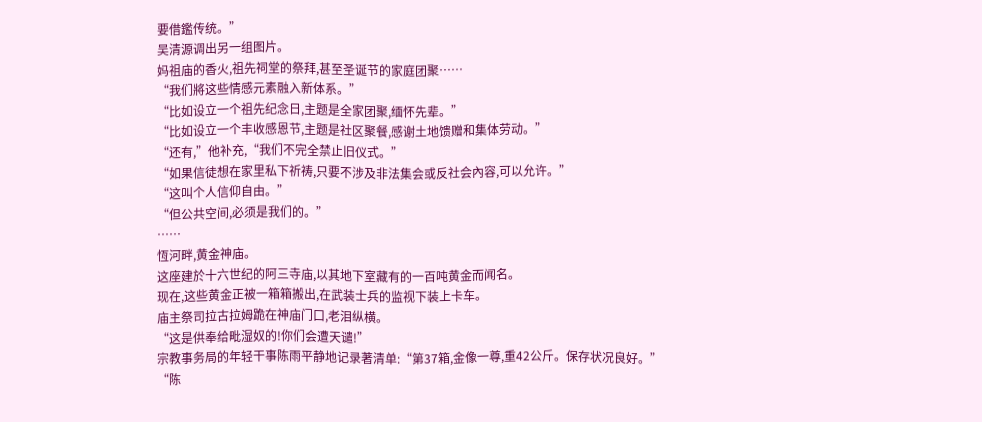要借鑑传统。”
吴清源调出另一组图片。
妈祖庙的香火,祖先祠堂的祭拜,甚至圣诞节的家庭团聚……
“我们將这些情感元素融入新体系。”
“比如设立一个祖先纪念日,主题是全家团聚,缅怀先辈。”
“比如设立一个丰收感恩节,主题是社区聚餐,感谢土地馈赠和集体劳动。”
“还有,”他补充,“我们不完全禁止旧仪式。”
“如果信徒想在家里私下祈祷,只要不涉及非法集会或反社会內容,可以允许。”
“这叫个人信仰自由。”
“但公共空间,必须是我们的。”
……
恆河畔,黄金神庙。
这座建於十六世纪的阿三寺庙,以其地下室藏有的一百吨黄金而闻名。
现在,这些黄金正被一箱箱搬出,在武装士兵的监视下装上卡车。
庙主祭司拉古拉姆跪在神庙门口,老泪纵横。
“这是供奉给毗湿奴的!你们会遭天谴!”
宗教事务局的年轻干事陈雨平静地记录著清单:“第37箱,金像一尊,重42公斤。保存状况良好。”
“陈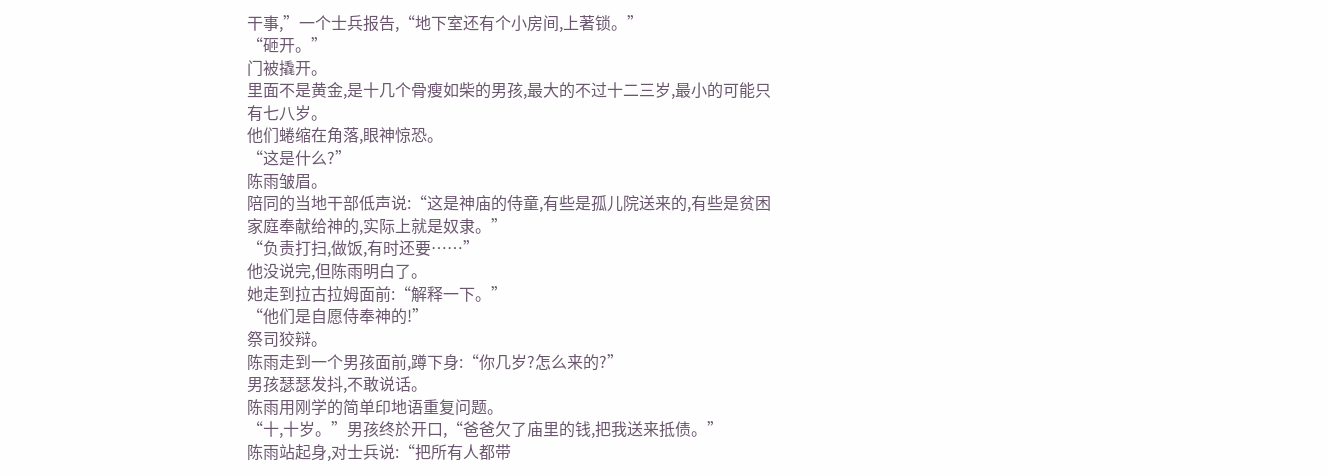干事,”一个士兵报告,“地下室还有个小房间,上著锁。”
“砸开。”
门被撬开。
里面不是黄金,是十几个骨瘦如柴的男孩,最大的不过十二三岁,最小的可能只有七八岁。
他们蜷缩在角落,眼神惊恐。
“这是什么?”
陈雨皱眉。
陪同的当地干部低声说:“这是神庙的侍童,有些是孤儿院送来的,有些是贫困家庭奉献给神的,实际上就是奴隶。”
“负责打扫,做饭,有时还要……”
他没说完,但陈雨明白了。
她走到拉古拉姆面前:“解释一下。”
“他们是自愿侍奉神的!”
祭司狡辩。
陈雨走到一个男孩面前,蹲下身:“你几岁?怎么来的?”
男孩瑟瑟发抖,不敢说话。
陈雨用刚学的简单印地语重复问题。
“十,十岁。”男孩终於开口,“爸爸欠了庙里的钱,把我送来抵债。”
陈雨站起身,对士兵说:“把所有人都带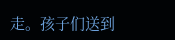走。孩子们送到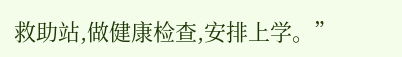救助站,做健康检查,安排上学。”